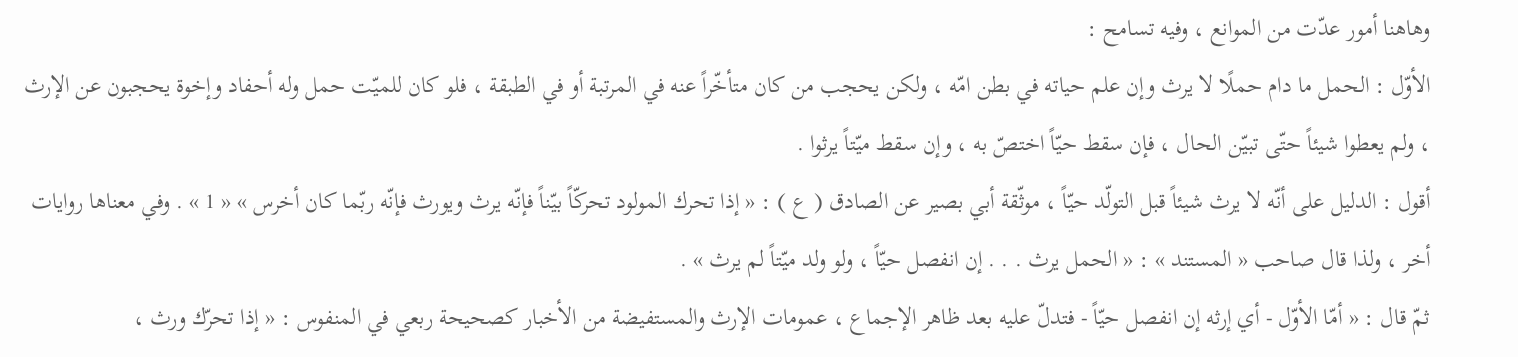وهاهنا أمور عدّت من الموانع ، وفيه تسامح :
الأوّل : الحمل ما دام حملًا لا يرث وإن علم حياته في بطن امّه ، ولكن يحجب من كان متأخّراً عنه في المرتبة أو في الطبقة ، فلو كان للميّت حمل وله أحفاد وإخوة يحجبون عن الإرث ، ولم يعطوا شيئاً حتّى تبيّن الحال ، فإن سقط حيّاً اختصّ به ، وإن سقط ميّتاً يرثوا .
أقول : الدليل على أنّه لا يرث شيئاً قبل التولّد حيّاً ، موثّقة أبي بصير عن الصادق ( ع ) : « إذا تحرك المولود تحركّاً بيّناً فإنّه يرث ويورث فإنّه ربّما كان أخرس » « 1 » . وفي معناها روايات أخر ، ولذا قال صاحب « المستند » : « الحمل يرث . . . إن انفصل حيّاً ، ولو ولد ميّتاً لم يرث » .
ثمّ قال : « أمّا الأوّل - أي إرثه إن انفصل حيّاً - فتدلّ عليه بعد ظاهر الإجماع ، عمومات الإرث والمستفيضة من الأخبار كصحيحة ربعي في المنفوس : « إذا تحرّك ورث ،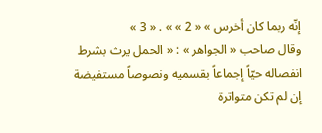إنّه ربما كان أخرس » « 2 » » . « 3 »
وقال صاحب « الجواهر » : « الحمل يرث بشرط انفصاله حيّاً إجماعاً بقسميه ونصوصاً مستفيضة إن لم تكن متواترة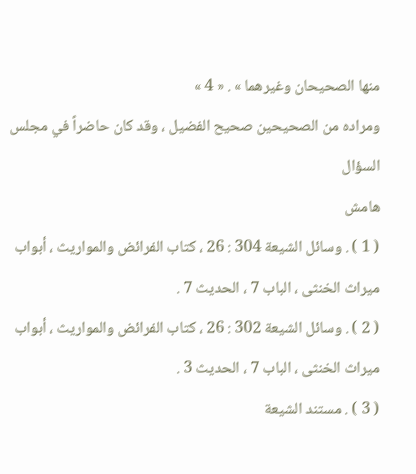منها الصحيحان وغيرهما » . « 4 »
ومراده من الصحيحين صحيح الفضيل ، وقد كان حاضراً في مجلس السؤال
هامش
( 1 ) . وسائل الشيعة 304 : 26 ، كتاب الفرائض والمواريث ، أبواب ميراث الخنثى ، الباب 7 ، الحديث 7 .
( 2 ) . وسائل الشيعة 302 : 26 ، كتاب الفرائض والمواريث ، أبواب ميراث الخنثى ، الباب 7 ، الحديث 3 .
( 3 ) . مستند الشيعة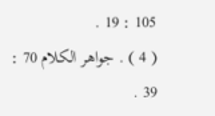105 : 19 .
( 4 ) . جواهر الكلام 70 : 39 .